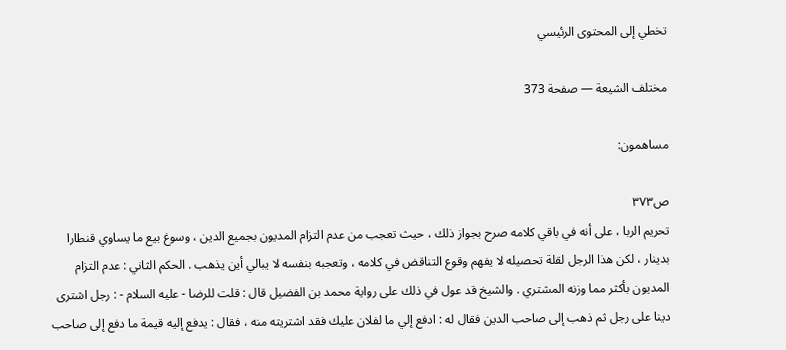تخطي إلى المحتوى الرئيسي

مختلف الشيعة — صفحة 373

مساهمون:

ص٣٧٣
تحريم الربا ، على أنه في باقي كلامه صرح بجواز ذلك ، حيث تعجب من عدم التزام المديون بجميع الدين ، وسوغ بيع ما يساوي قنطارا بدينار ، لكن هذا الرجل لقلة تحصيله لا يفهم وقوع التناقض في كلامه ، وتعجبه بنفسه لا يبالي أين يذهب . الحكم الثاني : عدم التزام المديون بأكثر مما وزنه المشتري . والشيخ قد عول في ذلك على رواية محمد بن الفضيل قال : قلت للرضا - عليه السلام - : رجل اشترى دينا على رجل ثم ذهب إلى صاحب الدين فقال له : ادفع إلي ما لفلان عليك فقد اشتريته منه ، فقال : يدفع إليه قيمة ما دفع إلى صاحب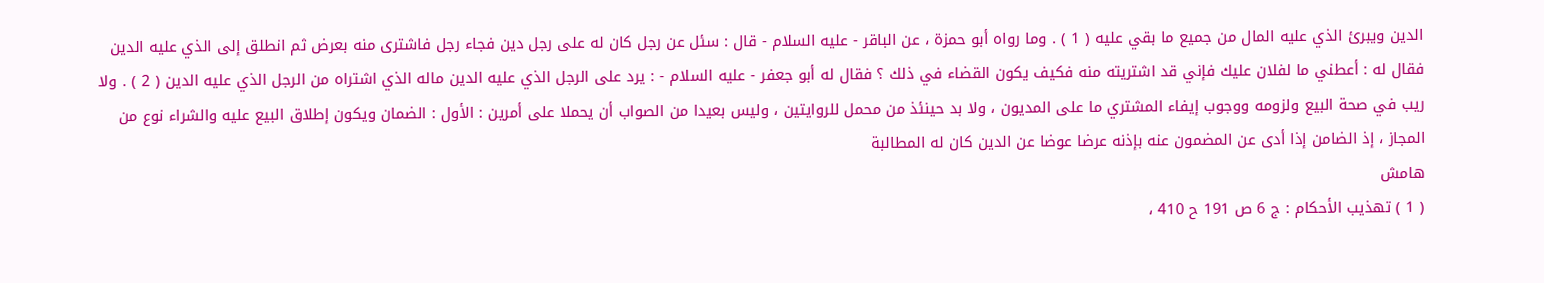الدين ويبرئ الذي عليه المال من جميع ما بقي عليه ( 1 ) . وما رواه أبو حمزة ، عن الباقر - عليه السلام - قال : سئل عن رجل كان له على رجل دين فجاء رجل فاشترى منه بعرض ثم انطلق إلى الذي عليه الدين فقال له : أعطني ما لفلان عليك فإني قد اشتريته منه فكيف يكون القضاء في ذلك ؟ فقال له أبو جعفر - عليه السلام - : يرد على الرجل الذي عليه الدين ماله الذي اشتراه من الرجل الذي عليه الدين ( 2 ) . ولا ريب في صحة البيع ولزومه ووجوب إيفاء المشتري ما على المديون ، ولا بد حينئذ من محمل للروايتين ، وليس بعيدا من الصواب أن يحملا على أمرين : الأول : الضمان ويكون إطلاق البيع عليه والشراء نوع من المجاز ، إذ الضامن إذا أدى عن المضمون عنه بإذنه عرضا عوضا عن الدين كان له المطالبة
هامش
( 1 ) تهذيب الأحكام : ج 6 ص 191 ح 410 ،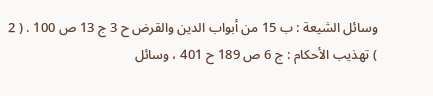وسائل الشيعة : ب 15 من أبواب الدين والقرض ح 3 ج 13 ص 100 . ( 2 ) تهذيب الأحكام : ج 6 ص 189 ح 401 ، وسائل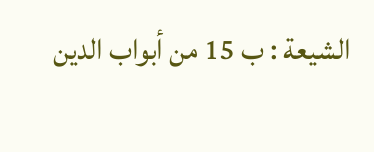الشيعة : ب 15 من أبواب الدين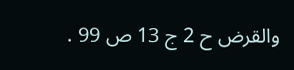والقرض ح 2 ج 13 ص 99 .